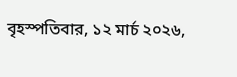বৃহস্পতিবার, ১২ মার্চ ২০২৬,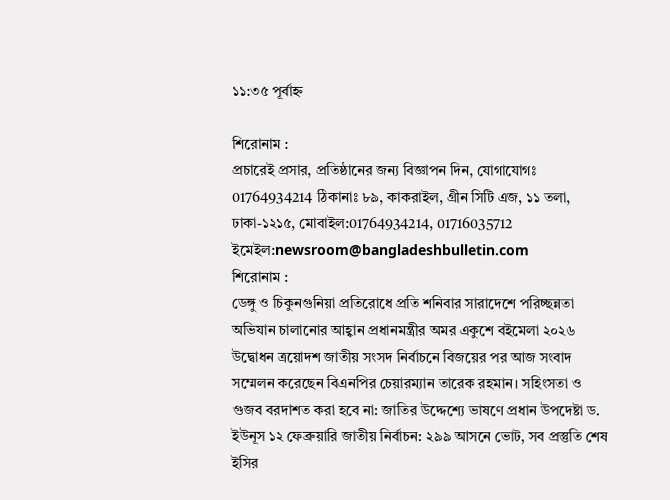১১:৩৫ পূর্বাহ্ন

শিরোনাম :
প্রচারেই প্রসার, প্রতিষ্ঠানের জন্য বিজ্ঞাপন দিন, যোগাযোগঃ 01764934214 ঠিকানাঃ ৮৯, কাকরাইল, গ্রীন সিটি এজ, ১১ তলা, ঢাকা-১২১৫, মোবাইল:01764934214, 01716035712 ইমেইল:newsroom@bangladeshbulletin.com
শিরোনাম :
ডেঙ্গু ও চিকুনগুনিয়া প্রতিরোধে প্রতি শনিবার সারাদেশে পরিচ্ছন্নতা অভিযান চালানোর আহ্বান প্রধানমন্ত্রীর অমর একুশে বইমেলা ২০২৬ উদ্বোধন ত্রয়োদশ জাতীয় সংসদ নির্বাচনে বিজয়ের পর আজ সংবাদ সম্মেলন করেছেন বিএনপির চেয়ারম্যান তারেক রহমান। সহিংসতা ও গুজব বরদাশত করা হবে না: জাতির উদ্দেশ্যে ভাষণে প্রধান উপদেষ্টা ড. ইউনূস ১২ ফেব্রুয়ারি জাতীয় নির্বাচন: ২৯৯ আসনে ভোট, সব প্রস্তুতি শেষ ইসির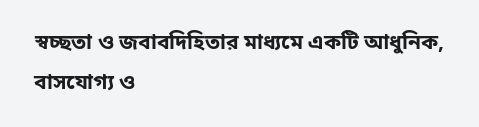স্বচ্ছতা ও জবাবদিহিতার মাধ্যমে একটি আধুনিক, বাসযোগ্য ও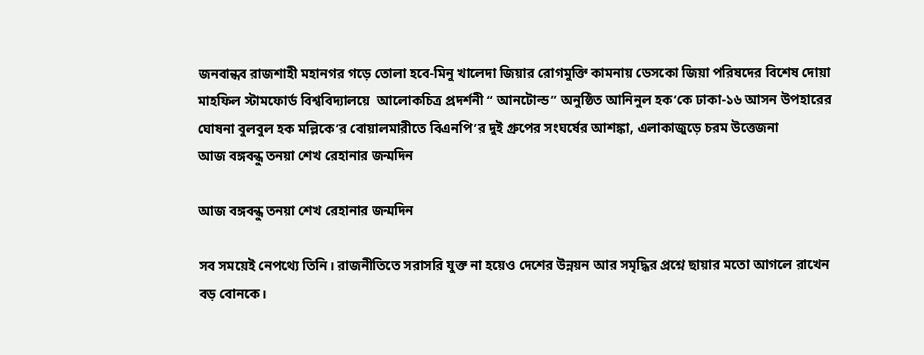জনবান্ধব রাজশাহী মহানগর গড়ে তোলা হবে-মিনু খালেদা জিয়ার রোগমুক্তি কামনায় ডেসকো জিয়া পরিষদের বিশেষ দোয়া মাহফিল স্টামফোর্ড বিশ্ববিদ্যালয়ে  আলোকচিত্র প্রদর্শনী “ আনটোল্ড” অনুষ্ঠিত আনিনুল হক’কে ঢাকা-১৬ আসন উপহারের ঘোষনা বুলবুল হক মল্লিকে’র বোয়ালমারীতে বিএনপি’র দুই গ্রুপের সংঘর্ষের আশঙ্কা, এলাকাজুড়ে চরম উত্তেজনা
আজ বঙ্গবন্ধু তনয়া শেখ রেহানার জন্মদিন

আজ বঙ্গবন্ধু তনয়া শেখ রেহানার জন্মদিন

সব সময়েই নেপথ্যে তিনি। রাজনীতিতে সরাসরি যুক্ত না হয়েও দেশের উন্নয়ন আর সমৃদ্ধির প্রশ্নে ছায়ার মতো আগলে রাখেন বড় বোনকে।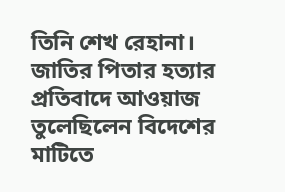তিনি শেখ রেহানা। জাতির পিতার হত্যার প্রতিবাদে আওয়াজ তুলেছিলেন বিদেশের মাটিতে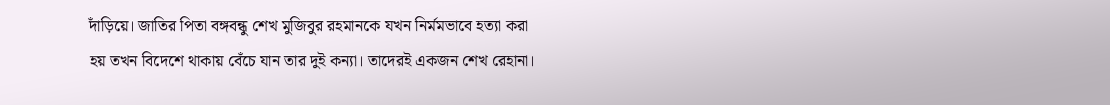দাঁড়িয়ে। জাতির পিতা বঙ্গবন্ধু শেখ মুজিবুর রহমানকে যখন নির্মমভাবে হত্যা করা হয় তখন বিদেশে থাকায় বেঁচে যান তার দুই কন্যা। তাদেরই একজন শেখ রেহানা।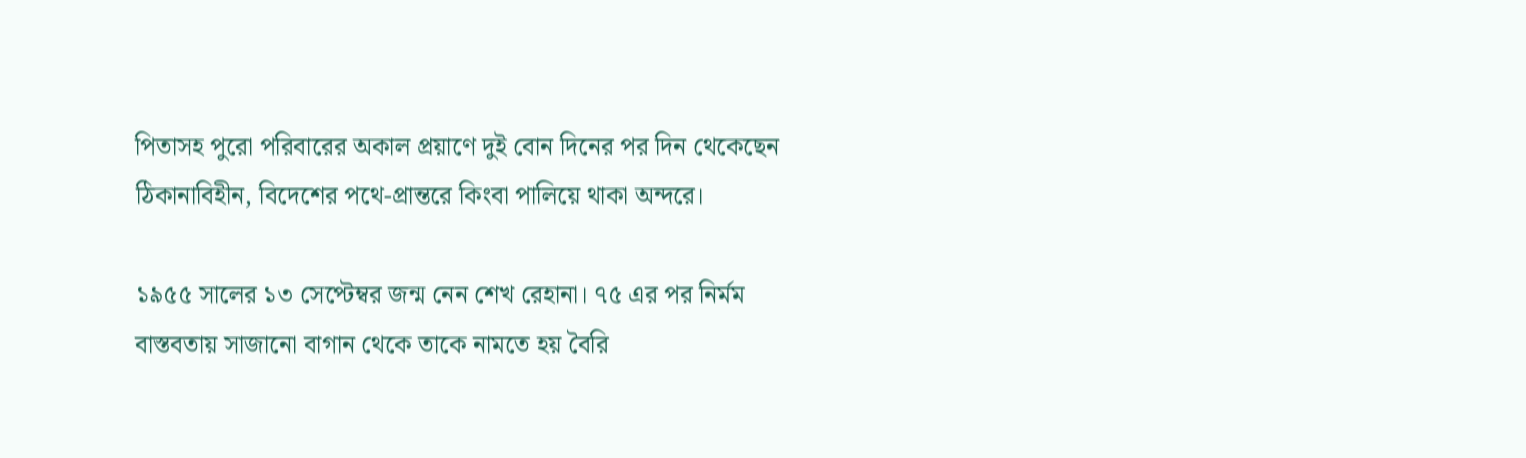পিতাসহ পুরো পরিবারের অকাল প্রয়াণে দুই বোন দিনের পর দিন থেকেছেন ঠিকানাবিহীন, বিদেশের পথে-প্রান্তরে কিংবা পালিয়ে থাকা অন্দরে।

১৯৫৫ সালের ১৩ সেপ্টেম্বর জন্ম নেন শেখ রেহানা। ৭৫ এর পর নির্মম বাস্তবতায় সাজানো বাগান থেকে তাকে নামতে হয় বৈরি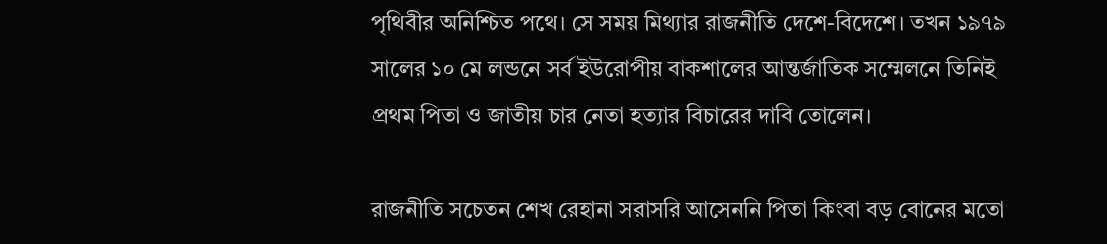পৃথিবীর অনিশ্চিত পথে। সে সময় মিথ্যার রাজনীতি দেশে-বিদেশে। তখন ১৯৭৯ সালের ১০ মে লন্ডনে সর্ব ইউরোপীয় বাকশালের আন্তর্জাতিক সম্মেলনে তিনিই প্রথম পিতা ও জাতীয় চার নেতা হত্যার বিচারের দাবি তোলেন।

রাজনীতি সচেতন শেখ রেহানা সরাসরি আসেননি পিতা কিংবা বড় বোনের মতো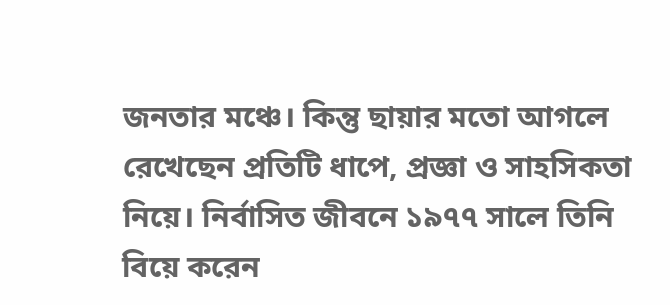জনতার মঞ্চে। কিন্তু ছায়ার মতো আগলে রেখেছেন প্রতিটি ধাপে, প্রজ্ঞা ও সাহসিকতা নিয়ে। নির্বাসিত জীবনে ১৯৭৭ সালে তিনি বিয়ে করেন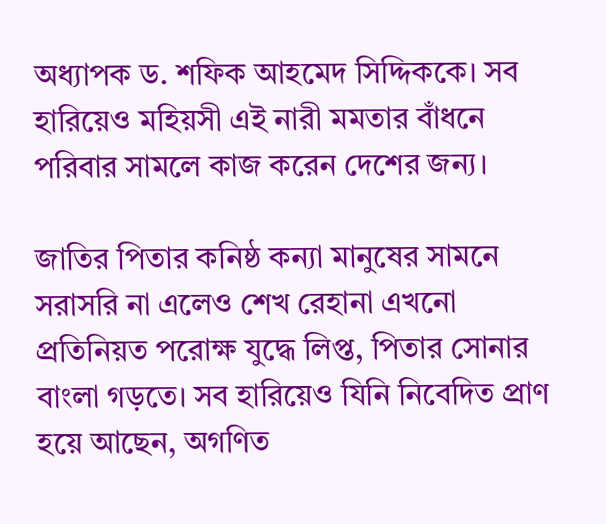অধ্যাপক ড. শফিক আহমেদ সিদ্দিককে। সব হারিয়েও মহিয়সী এই নারী মমতার বাঁধনে পরিবার সামলে কাজ করেন দেশের জন্য।

জাতির পিতার কনিষ্ঠ কন্যা মানুষের সামনে সরাসরি না এলেও শেখ রেহানা এখনো প্রতিনিয়ত পরোক্ষ যুদ্ধে লিপ্ত, পিতার সোনার বাংলা গড়তে। সব হারিয়েও যিনি নিবেদিত প্রাণ হয়ে আছেন, অগণিত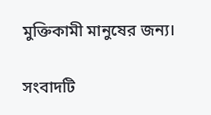মুক্তিকামী মানুষের জন্য।

সংবাদটি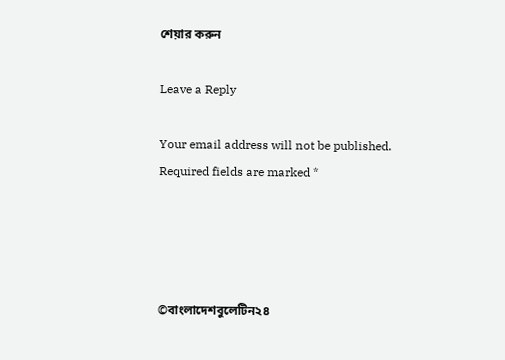শেয়ার করুন

Leave a Reply

Your email address will not be published. Required fields are marked *




©বাংলাদেশবুলেটিন২৪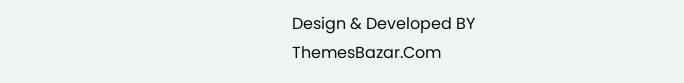Design & Developed BY ThemesBazar.Com